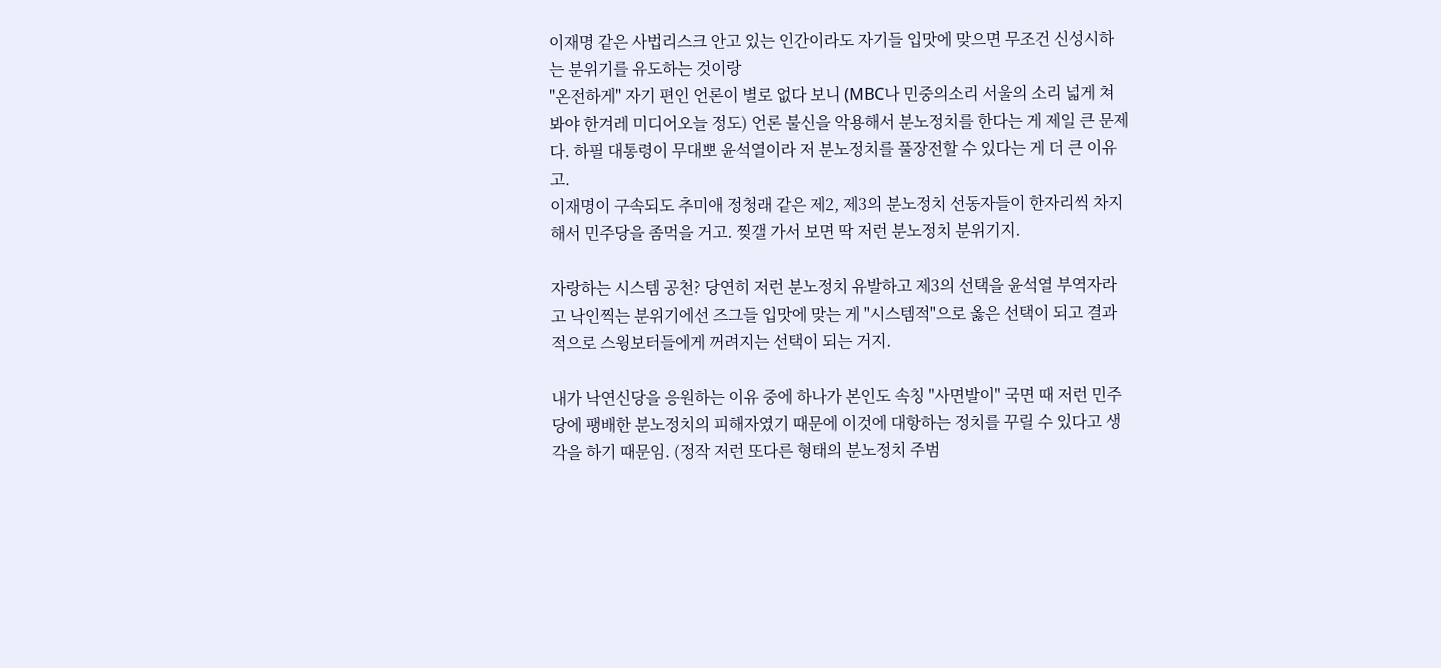이재명 같은 사법리스크 안고 있는 인간이라도 자기들 입맛에 맞으면 무조건 신성시하는 분위기를 유도하는 것이랑
"온전하게" 자기 편인 언론이 별로 없다 보니 (MBC나 민중의소리 서울의 소리 넓게 쳐봐야 한겨레 미디어오늘 정도) 언론 불신을 악용해서 분노정치를 한다는 게 제일 큰 문제다. 하필 대통령이 무대뽀 윤석열이라 저 분노정치를 풀장전할 수 있다는 게 더 큰 이유고.
이재명이 구속되도 추미애 정청래 같은 제2, 제3의 분노정치 선동자들이 한자리씩 차지해서 민주당을 좀먹을 거고. 찢갤 가서 보면 딱 저런 분노정치 분위기지.

자랑하는 시스템 공천? 당연히 저런 분노정치 유발하고 제3의 선택을 윤석열 부역자라고 낙인찍는 분위기에선 즈그들 입맛에 맞는 게 "시스템적"으로 옳은 선택이 되고 결과적으로 스윙보터들에게 꺼려지는 선택이 되는 거지.

내가 낙연신당을 응원하는 이유 중에 하나가 본인도 속칭 "사면발이" 국면 때 저런 민주당에 팽배한 분노정치의 피해자였기 때문에 이것에 대항하는 정치를 꾸릴 수 있다고 생각을 하기 때문임. (정작 저런 또다른 형태의 분노정치 주범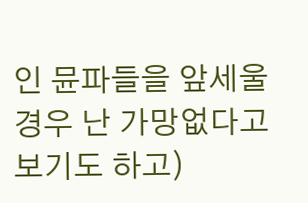인 뮨파들을 앞세울 경우 난 가망없다고 보기도 하고)